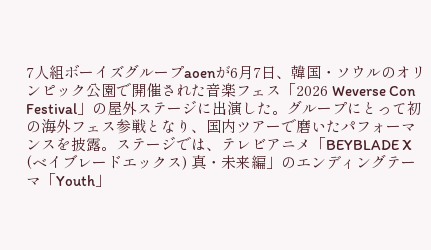7人組ボーイズグループaoenが6月7日、韓国・ソウルのオリンピック公園で開催された音楽フェス「2026 Weverse Con Festival」の屋外ステージに出演した。グループにとって初の海外フェス参戦となり、国内ツアーで磨いたパフォーマンスを披露。ステージでは、テレビアニメ「BEYBLADE X (ベイブレードエックス) 真・未来編」のエンディングテーマ「Youth」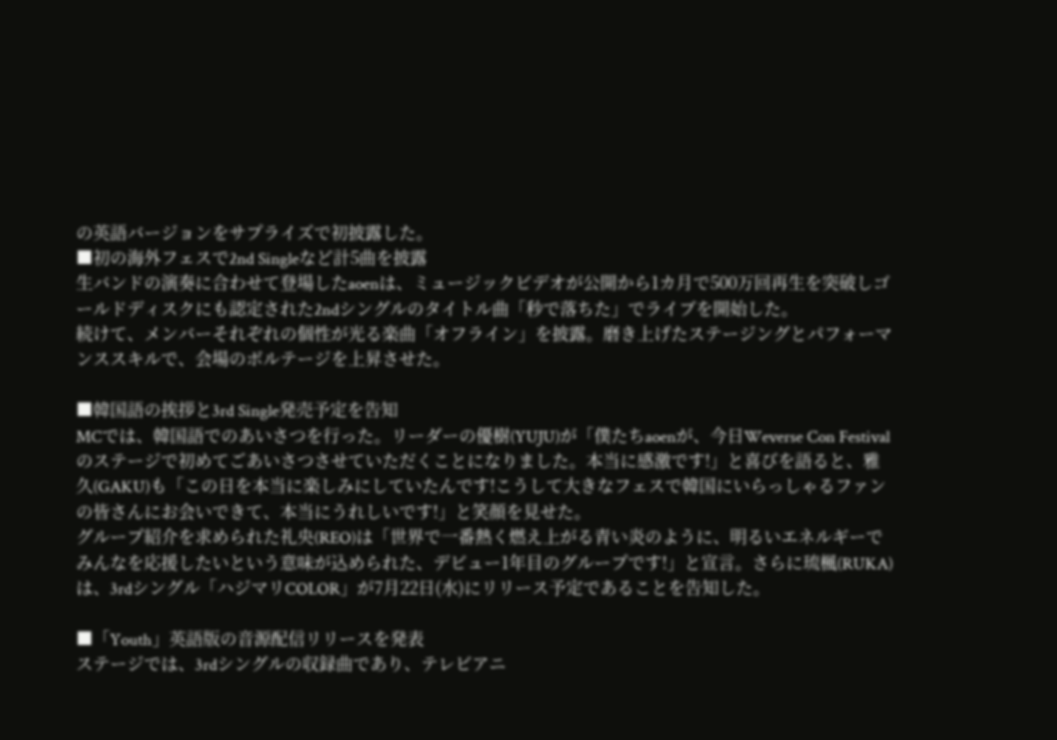の英語バージョンをサプライズで初披露した。
■初の海外フェスで2nd Singleなど計5曲を披露
生バンドの演奏に合わせて登場したaoenは、ミュージックビデオが公開から1カ月で500万回再生を突破しゴールドディスクにも認定された2ndシングルのタイトル曲「秒で落ちた」でライブを開始した。
続けて、メンバーそれぞれの個性が光る楽曲「オフライン」を披露。磨き上げたステージングとパフォーマンススキルで、会場のボルテージを上昇させた。

■韓国語の挨拶と3rd Single発売予定を告知
MCでは、韓国語でのあいさつを行った。リーダーの優樹(YUJU)が「僕たちaoenが、今日Weverse Con Festivalのステージで初めてごあいさつさせていただくことになりました。本当に感激です!」と喜びを語ると、雅久(GAKU)も「この日を本当に楽しみにしていたんです!こうして大きなフェスで韓国にいらっしゃるファンの皆さんにお会いできて、本当にうれしいです!」と笑顔を見せた。
グループ紹介を求められた礼央(REO)は「世界で一番熱く燃え上がる青い炎のように、明るいエネルギーでみんなを応援したいという意味が込められた、デビュー1年目のグループです!」と宣言。さらに琉楓(RUKA)は、3rdシングル「ハジマリCOLOR」が7月22日(水)にリリース予定であることを告知した。

■「Youth」英語版の音源配信リリースを発表
ステージでは、3rdシングルの収録曲であり、テレビアニ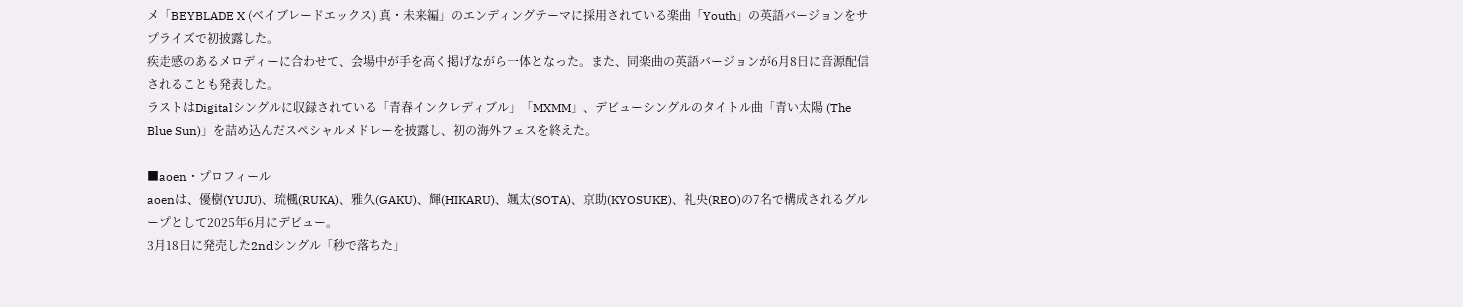メ「BEYBLADE X (ベイブレードエックス) 真・未来編」のエンディングテーマに採用されている楽曲「Youth」の英語バージョンをサプライズで初披露した。
疾走感のあるメロディーに合わせて、会場中が手を高く掲げながら一体となった。また、同楽曲の英語バージョンが6月8日に音源配信されることも発表した。
ラストはDigitalシングルに収録されている「青春インクレディブル」「MXMM」、デビューシングルのタイトル曲「青い太陽 (The Blue Sun)」を詰め込んだスペシャルメドレーを披露し、初の海外フェスを終えた。

■aoen・プロフィール
aoenは、優樹(YUJU)、琉楓(RUKA)、雅久(GAKU)、輝(HIKARU)、颯太(SOTA)、京助(KYOSUKE)、礼央(REO)の7名で構成されるグループとして2025年6月にデビュー。
3月18日に発売した2ndシングル「秒で落ちた」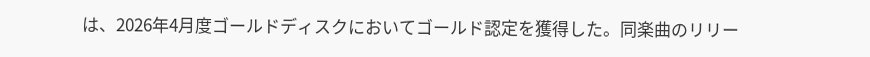は、2026年4月度ゴールドディスクにおいてゴールド認定を獲得した。同楽曲のリリー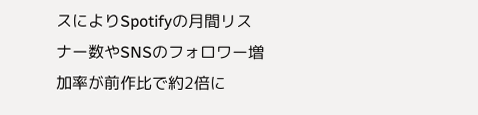スによりSpotifyの月間リスナー数やSNSのフォロワー増加率が前作比で約2倍に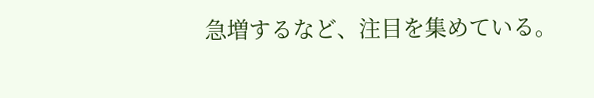急増するなど、注目を集めている。